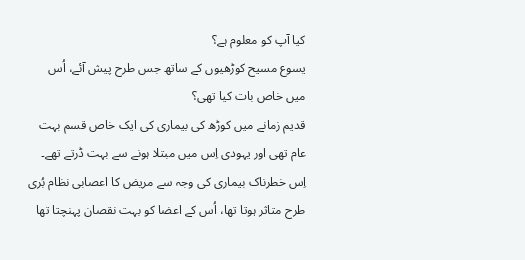کیا آپ کو معلوم ہے؟
یسوع مسیح کوڑھیوں کے ساتھ جس طرح پیش آئے، اُس میں خاص بات کیا تھی؟
قدیم زمانے میں کوڑھ کی بیماری کی ایک خاص قسم بہت عام تھی اور یہودی اِس میں مبتلا ہونے سے بہت ڈرتے تھے۔ اِس خطرناک بیماری کی وجہ سے مریض کا اعصابی نظام بُری طرح متاثر ہوتا تھا، اُس کے اعضا کو بہت نقصان پہنچتا تھا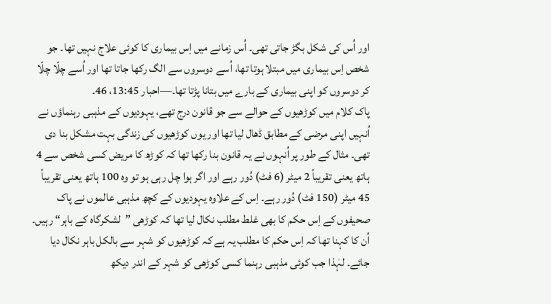اور اُس کی شکل بگڑ جاتی تھی۔ اُس زمانے میں اِس بیماری کا کوئی علاج نہیں تھا۔ جو شخص اِس بیماری میں مبتلا ہوتا تھا، اُسے دوسروں سے الگ رکھا جاتا تھا اور اُسے چلّا چلّا کر دوسروں کو اپنی بیماری کے بارے میں بتانا پڑتا تھا۔—احبار 13:45، 46۔
پاک کلام میں کوڑھیوں کے حوالے سے جو قانون درج تھے، یہودیوں کے مذہبی رہنماؤں نے اُنہیں اپنی مرضی کے مطابق ڈھال لیا تھا اور یوں کوڑھیوں کی زندگی بہت مشکل بنا دی تھی۔ مثال کے طور پر اُنہوں نے یہ قانون بنا رکھا تھا کہ کوڑھ کا مریض کسی شخص سے 4 ہاتھ یعنی تقریباً 2 میٹر (6 فٹ) دُور رہے اور اگر ہوا چل رہی ہو تو وہ 100 ہاتھ یعنی تقریباً 45 میٹر (150 فٹ) دُور رہے۔ اِس کے علاوہ یہودیوں کے کچھ مذہبی عالموں نے پاک صحیفوں کے اِس حکم کا بھی غلط مطلب نکال لیا تھا کہ کوڑھی ”لشکرگاہ کے باہر“ رہیں۔ اُن کا کہنا تھا کہ اِس حکم کا مطلب یہ ہے کہ کوڑھیوں کو شہر سے بالکل باہر نکال دیا جائے۔ لہٰذا جب کوئی مذہبی رہنما کسی کوڑھی کو شہر کے اندر دیکھ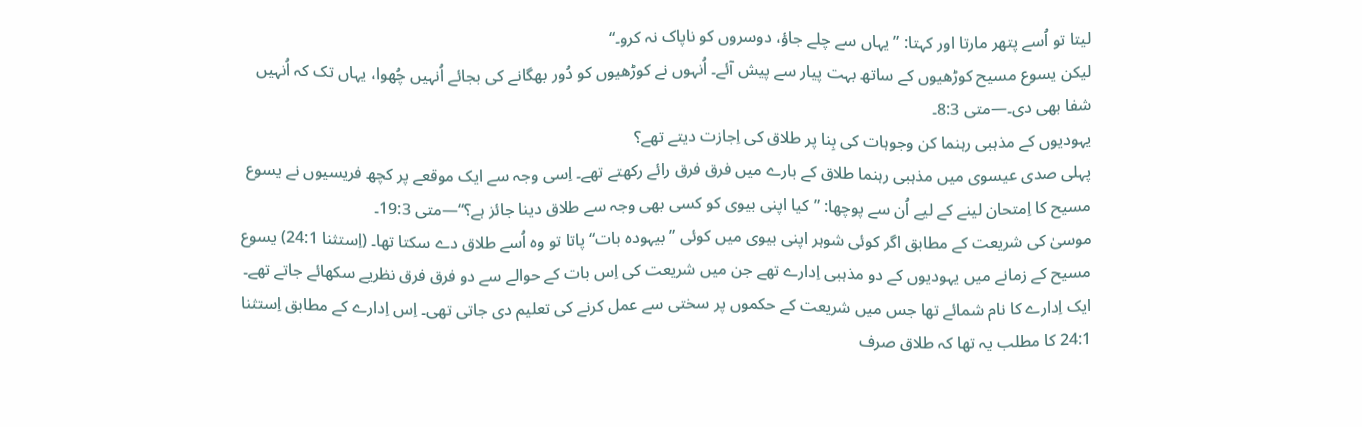لیتا تو اُسے پتھر مارتا اور کہتا: ”یہاں سے چلے جاؤ، دوسروں کو ناپاک نہ کرو۔“
لیکن یسوع مسیح کوڑھیوں کے ساتھ بہت پیار سے پیش آئے۔ اُنہوں نے کوڑھیوں کو دُور بھگانے کی بجائے اُنہیں چُھوا، یہاں تک کہ اُنہیں شفا بھی دی۔—متی 8:3۔
یہودیوں کے مذہبی رہنما کن وجوہات کی بِنا پر طلاق کی اِجازت دیتے تھے؟
پہلی صدی عیسوی میں مذہبی رہنما طلاق کے بارے میں فرق فرق رائے رکھتے تھے۔ اِسی وجہ سے ایک موقعے پر کچھ فریسیوں نے یسوع مسیح کا اِمتحان لینے کے لیے اُن سے پوچھا: ”کیا اپنی بیوی کو کسی بھی وجہ سے طلاق دینا جائز ہے؟“—متی 19:3۔
موسیٰ کی شریعت کے مطابق اگر کوئی شوہر اپنی بیوی میں کوئی ”بیہودہ بات“ پاتا تو وہ اُسے طلاق دے سکتا تھا۔ (اِستثنا 24:1) یسوع مسیح کے زمانے میں یہودیوں کے دو مذہبی اِدارے تھے جن میں شریعت کی اِس بات کے حوالے سے دو فرق فرق نظریے سکھائے جاتے تھے۔ ایک اِدارے کا نام شمائے تھا جس میں شریعت کے حکموں پر سختی سے عمل کرنے کی تعلیم دی جاتی تھی۔ اِس اِدارے کے مطابق اِستثنا 24:1 کا مطلب یہ تھا کہ طلاق صرف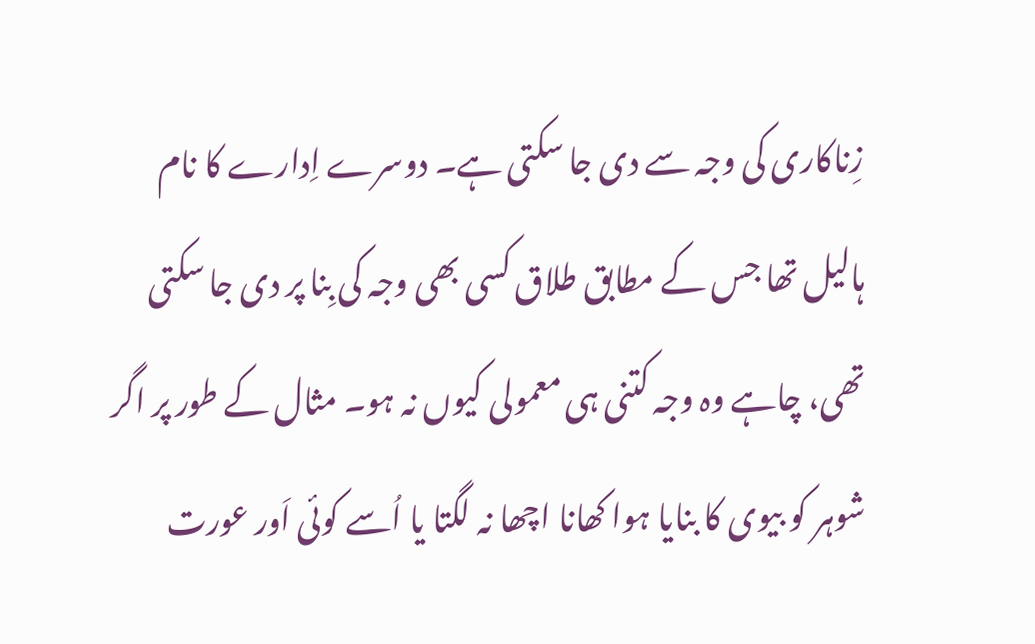زِناکاری کی وجہ سے دی جا سکتی ہے۔ دوسرے اِدارے کا نام ہالیل تھا جس کے مطابق طلاق کسی بھی وجہ کی بِنا پر دی جا سکتی تھی، چاہے وہ وجہ کتنی ہی معمولی کیوں نہ ہو۔ مثال کے طور پر اگر شوہر کو بیوی کا بنایا ہوا کھانا اچھا نہ لگتا یا اُسے کوئی اَور عورت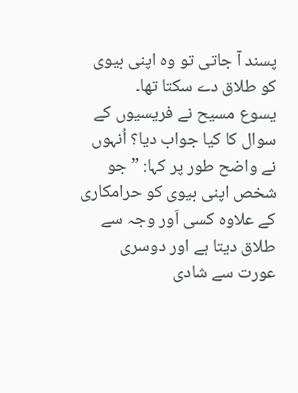پسند آ جاتی تو وہ اپنی بیوی کو طلاق دے سکتا تھا۔
یسوع مسیح نے فریسیوں کے سوال کا کیا جواب دیا؟ اُنہوں نے واضح طور پر کہا: ”جو شخص اپنی بیوی کو حرامکاری کے علاوہ کسی اَور وجہ سے طلاق دیتا ہے اور دوسری عورت سے شادی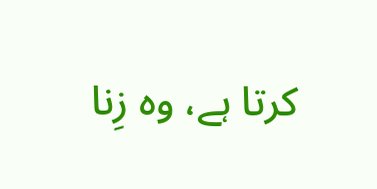کرتا ہے، وہ زِنا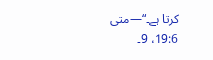کرتا ہے۔“—متی 19:6، 9۔